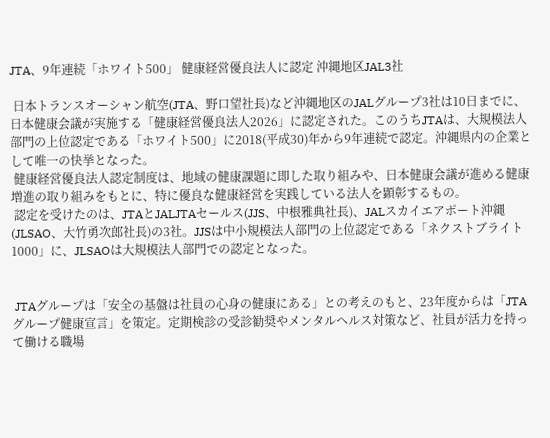JTA、9年連続「ホワイト500」 健康経営優良法人に認定 沖縄地区JAL3社

 日本トランスオーシャン航空(JTA、野口望社長)など沖縄地区のJALグループ3社は10日までに、日本健康会議が実施する「健康経営優良法人2026」に認定された。このうちJTAは、大規模法人部門の上位認定である「ホワイト500」に2018(平成30)年から9年連続で認定。沖縄県内の企業として唯一の快挙となった。
 健康経営優良法人認定制度は、地域の健康課題に即した取り組みや、日本健康会議が進める健康増進の取り組みをもとに、特に優良な健康経営を実践している法人を顕彰するもの。
 認定を受けたのは、JTAとJALJTAセールス(JJS、中根雅典社長)、JALスカイエアポート沖縄(JLSAO、大竹勇次郎社長)の3社。JJSは中小規模法人部門の上位認定である「ネクストブライト1000」に、JLSAOは大規模法人部門での認定となった。


 JTAグループは「安全の基盤は社員の心身の健康にある」との考えのもと、23年度からは「JTAグループ健康宣言」を策定。定期検診の受診勧奨やメンタルヘルス対策など、社員が活力を持って働ける職場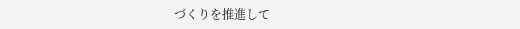づくりを推進して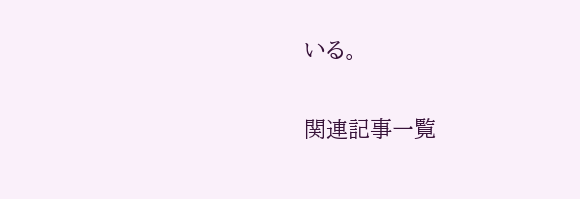いる。

関連記事一覧